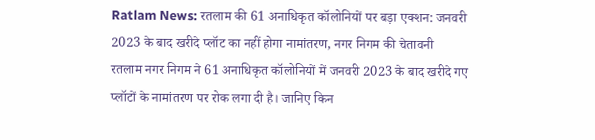Ratlam News: रतलाम की 61 अनाधिकृत कॉलोनियों पर बड़ा एक्शन: जनवरी 2023 के बाद खरीदे प्लॉट का नहीं होगा नामांतरण, नगर निगम की चेतावनी
रतलाम नगर निगम ने 61 अनाधिकृत कॉलोनियों में जनवरी 2023 के बाद खरीदे गए प्लॉटों के नामांतरण पर रोक लगा दी है। जानिए किन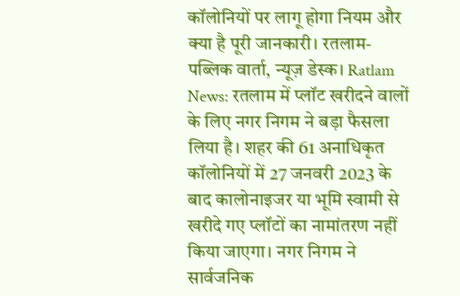कॉलोनियों पर लागू होगा नियम और क्या है पूरी जानकारी। रतलाम- पब्लिक वार्ता, न्यूज़ डेस्क। Ratlam News: रतलाम में प्लॉट खरीदने वालों के लिए नगर निगम ने बड़ा फैसला लिया है। शहर की 61 अनाधिकृत कॉलोनियों में 27 जनवरी 2023 के बाद कालोनाइजर या भूमि स्वामी से खरीदे गए प्लॉटों का नामांतरण नहीं किया जाएगा। नगर निगम ने सार्वजनिक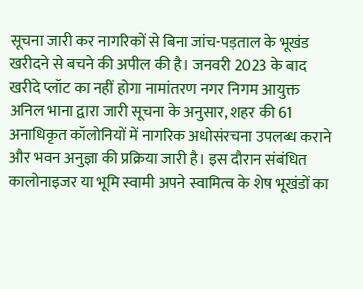सूचना जारी कर नागरिकों से बिना जांच-पड़ताल के भूखंड खरीदने से बचने की अपील की है। जनवरी 2023 के बाद खरीदे प्लॉट का नहीं होगा नामांतरण नगर निगम आयुक्त अनिल भाना द्वारा जारी सूचना के अनुसार, शहर की 61 अनाधिकृत कॉलोनियों में नागरिक अधोसंरचना उपलब्ध कराने और भवन अनुज्ञा की प्रक्रिया जारी है। इस दौरान संबंधित कालोनाइजर या भूमि स्वामी अपने स्वामित्व के शेष भूखंडों का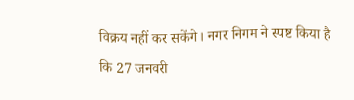विक्रय नहीं कर सकेंगे। नगर निगम ने स्पष्ट किया है कि 27 जनवरी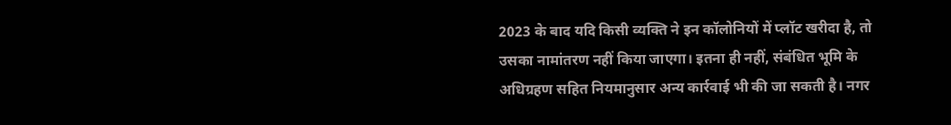2023 के बाद यदि किसी व्यक्ति ने इन कॉलोनियों में प्लॉट खरीदा है, तो उसका नामांतरण नहीं किया जाएगा। इतना ही नहीं, संबंधित भूमि के अधिग्रहण सहित नियमानुसार अन्य कार्रवाई भी की जा सकती है। नगर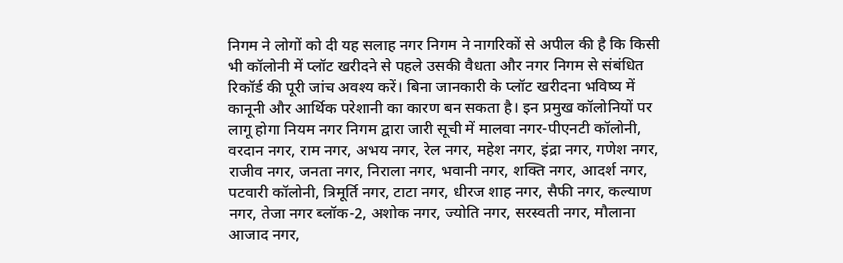निगम ने लोगों को दी यह सलाह नगर निगम ने नागरिकों से अपील की है कि किसी भी कॉलोनी में प्लॉट खरीदने से पहले उसकी वैधता और नगर निगम से संबंधित रिकॉर्ड की पूरी जांच अवश्य करें। बिना जानकारी के प्लॉट खरीदना भविष्य में कानूनी और आर्थिक परेशानी का कारण बन सकता है। इन प्रमुख कॉलोनियों पर लागू होगा नियम नगर निगम द्वारा जारी सूची में मालवा नगर-पीएनटी कॉलोनी, वरदान नगर, राम नगर, अभय नगर, रेल नगर, महेश नगर, इंद्रा नगर, गणेश नगर, राजीव नगर, जनता नगर, निराला नगर, भवानी नगर, शक्ति नगर, आदर्श नगर, पटवारी कॉलोनी, त्रिमूर्ति नगर, टाटा नगर, धीरज शाह नगर, सैफी नगर, कल्याण नगर, तेजा नगर ब्लॉक-2, अशोक नगर, ज्योति नगर, सरस्वती नगर, मौलाना आजाद नगर,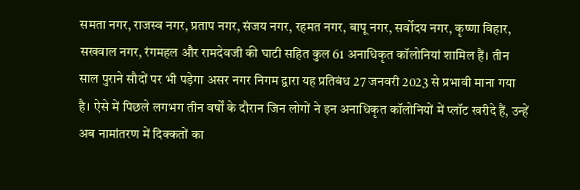समता नगर, राजस्व नगर, प्रताप नगर, संजय नगर, रहमत नगर, बापू नगर, सर्वोदय नगर, कृष्णा विहार, सखवाल नगर, रंगमहल और रामदेवजी की घाटी सहित कुल 61 अनाधिकृत कॉलोनियां शामिल हैं। तीन साल पुराने सौदों पर भी पड़ेगा असर नगर निगम द्वारा यह प्रतिबंध 27 जनवरी 2023 से प्रभावी माना गया है। ऐसे में पिछले लगभग तीन वर्षों के दौरान जिन लोगों ने इन अनाधिकृत कॉलोनियों में प्लॉट खरीदे हैं, उन्हें अब नामांतरण में दिक्कतों का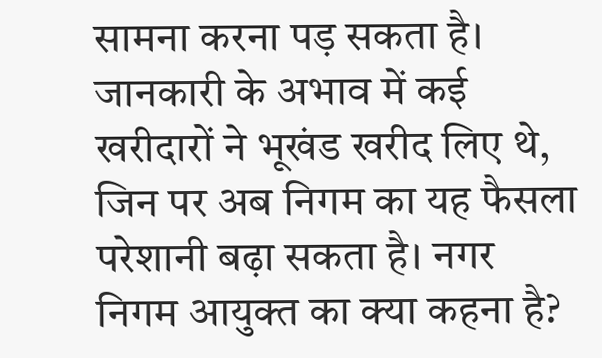सामना करना पड़ सकता है। जानकारी के अभाव में कई खरीदारों ने भूखंड खरीद लिए थे, जिन पर अब निगम का यह फैसला परेशानी बढ़ा सकता है। नगर निगम आयुक्त का क्या कहना है?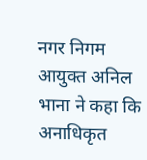नगर निगम आयुक्त अनिल भाना ने कहा कि अनाधिकृत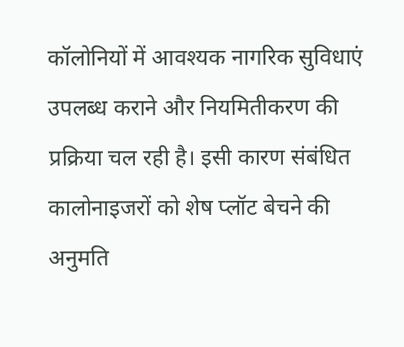कॉलोनियों में आवश्यक नागरिक सुविधाएं उपलब्ध कराने और नियमितीकरण की प्रक्रिया चल रही है। इसी कारण संबंधित कालोनाइजरों को शेष प्लॉट बेचने की अनुमति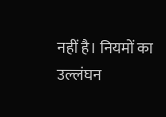नहीं है। नियमों का उल्लंघन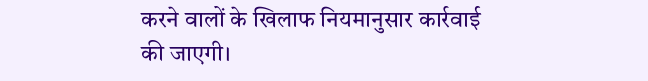करने वालों के खिलाफ नियमानुसार कार्रवाई की जाएगी।